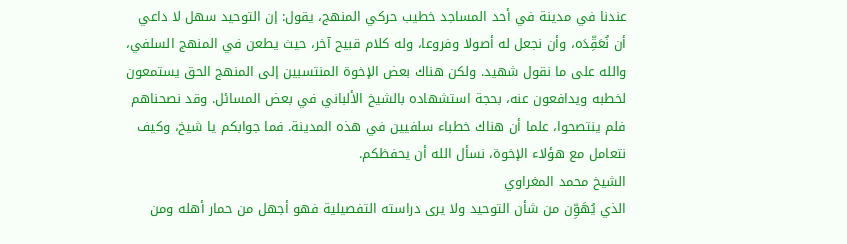عندنا في مدينة في أحد المساجد خطيب حركي المنهج، يقول: إن التوحيد سهل لا داعي أن نُعَقِّدَه، وأن نجعل له أصولا وفروعا، وله كلام قبيح آخر، حيث يطعن في المنهج السلفي، والله على ما نقول شهيد. ولكن هناك بعض الإخوة المنتسبين إلى المنهج الحق يستمعون لخطبه ويدافعون عنه، بحجة استشهاده بالشيخ الألباني في بعض المسائل. وقد نصحناهم فلم ينتصحوا، علما أن هناك خطباء سلفيين في هذه المدينة. فما جوابكم يا شيخ، وكيف نتعامل مع هؤلاء الإخوة، نسأل الله أن يحفظكم.
الشيخ محمد المغراوي
الذي يُهَوِّن من شأن التوحيد ولا يرى دراسته التفصيلية فهو أجهل من حمار أهله ومن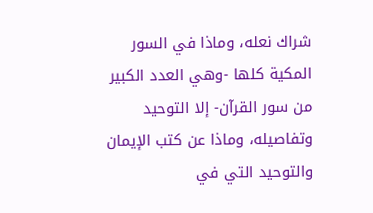شراك نعله، وماذا في السور المكية كلها -وهي العدد الكبير من سور القرآن- إلا التوحيد وتفاصيله، وماذا عن كتب الإيمان والتوحيد التي في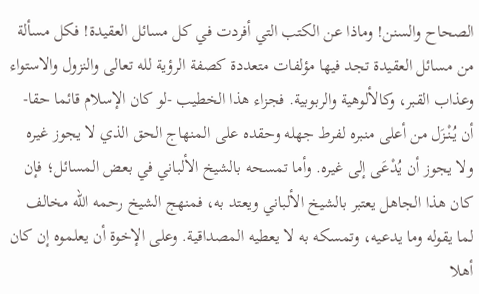الصحاح والسنن! وماذا عن الكتب التي أفردت في كل مسائل العقيدة! فكل مسألة من مسائل العقيدة تجد فيها مؤلفات متعددة كصفة الرؤية لله تعالى والنزول والاستواء وعذاب القبر، وكالألوهية والربوبية. فجزاء هذا الخطيب -لو كان الإسلام قائما حقا- أن يُنْـزَل من أعلى منبره لفرط جهله وحقده على المنهاج الحق الذي لا يجوز غيره ولا يجوز أن يُدْعَى إلى غيره. وأما تمسحه بالشيخ الألباني في بعض المسائل؛ فإن كان هذا الجاهل يعتبر بالشيخ الألباني ويعتد به، فمنهج الشيخ رحمه الله مخالف لما يقوله وما يدعيه، وتمسكه به لا يعطيه المصداقية. وعلى الإخوة أن يعلموه إن كان أهلا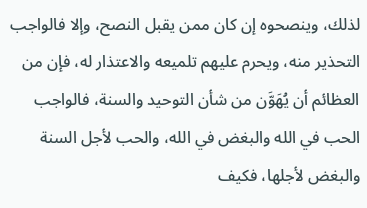لذلك، وينصحوه إن كان ممن يقبل النصح، وإلا فالواجب التحذير منه، ويحرم عليهم تلميعه والاعتذار له، فإن من العظائم أن يُهَوَّن من شأن التوحيد والسنة، فالواجب الحب في الله والبغض في الله، والحب لأجل السنة والبغض لأجلها، فكيف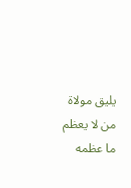يليق مولاة من لا يعظم ما عظمه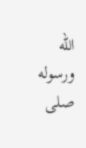الله ورسوله صلى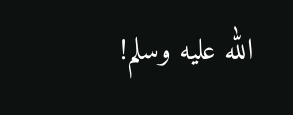الله عليه وسلم!